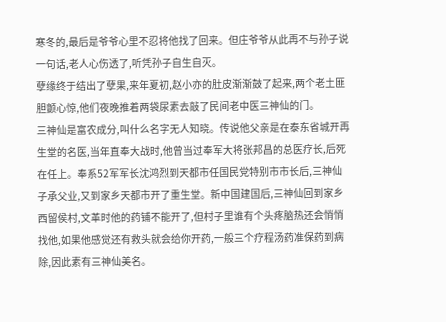寒冬的,最后是爷爷心里不忍将他找了回来。但庄爷爷从此再不与孙子说一句话,老人心伤透了,听凭孙子自生自灭。
孽缘终于结出了孽果,来年夏初,赵小亦的肚皮渐渐鼓了起来,两个老土匪胆颤心惊,他们夜晚推着两袋尿素去敲了民间老中医三神仙的门。
三神仙是富农成分,叫什么名字无人知晓。传说他父亲是在泰东省城开再生堂的名医,当年直奉大战时,他曾当过奉军大将张邦昌的总医疗长,后死在任上。奉系52军军长沈鸿烈到天都市任国民党特别市市长后,三神仙子承父业,又到家乡天都市开了重生堂。新中国建国后,三神仙回到家乡西留侯村,文革时他的药铺不能开了,但村子里谁有个头疼脑热还会悄悄找他,如果他感觉还有救头就会给你开药,一般三个疗程汤药准保药到病除,因此素有三神仙美名。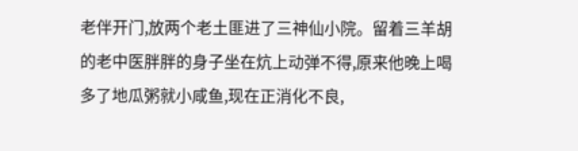老伴开门,放两个老土匪进了三神仙小院。留着三羊胡的老中医胖胖的身子坐在炕上动弹不得,原来他晚上喝多了地瓜粥就小咸鱼,现在正消化不良,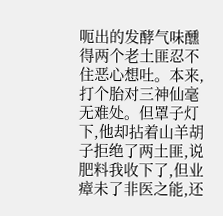呃出的发酵气味醺得两个老土匪忍不住恶心想吐。本来,打个胎对三神仙毫无难处。但罩子灯下,他却拈着山羊胡子拒绝了两土匪,说肥料我收下了,但业瘴未了非医之能,还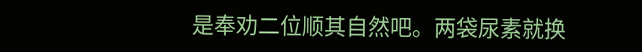是奉劝二位顺其自然吧。两袋尿素就换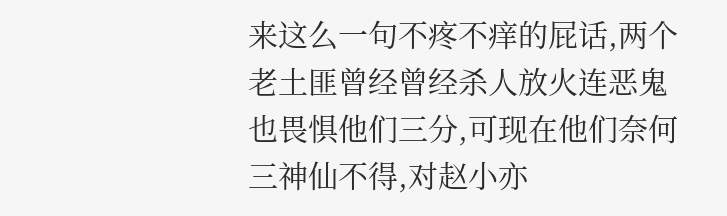来这么一句不疼不痒的屁话,两个老土匪曾经曾经杀人放火连恶鬼也畏惧他们三分,可现在他们奈何三神仙不得,对赵小亦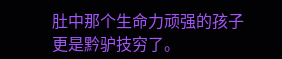肚中那个生命力顽强的孩子更是黔驴技穷了。